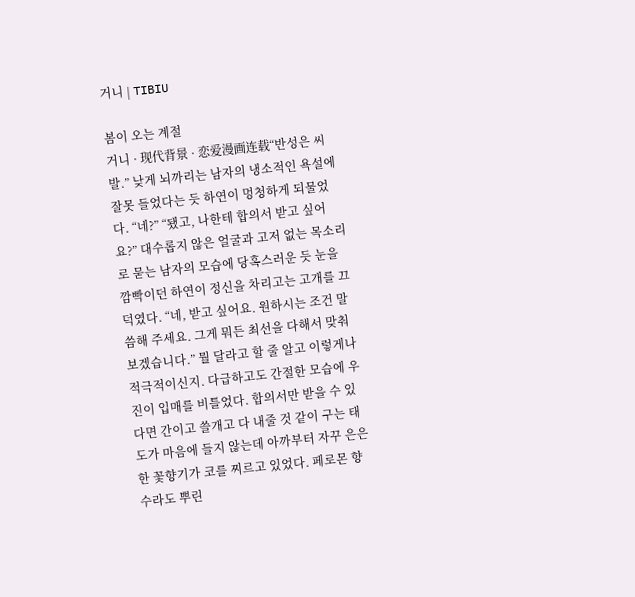거니 | TIBIU

봄이 오는 계절
거니 · 现代背景 · 恋爱漫画连载“반성은 씨발.” 낮게 뇌까리는 남자의 냉소적인 욕설에 잘못 들었다는 듯 하연이 멍청하게 되물었다. “네?” “됐고, 나한테 합의서 받고 싶어요?” 대수롭지 않은 얼굴과 고저 없는 목소리로 묻는 남자의 모습에 당혹스러운 듯 눈을 깜빡이던 하연이 정신을 차리고는 고개를 끄덕였다. “네, 받고 싶어요. 원하시는 조건 말씀해 주세요. 그게 뭐든 최선을 다해서 맞춰 보겠습니다.” 뭘 달라고 할 줄 알고 이렇게나 적극적이신지. 다급하고도 간절한 모습에 우진이 입매를 비틀었다. 합의서만 받을 수 있다면 간이고 쓸개고 다 내줄 것 같이 구는 태도가 마음에 들지 않는데 아까부터 자꾸 은은한 꽃향기가 코를 찌르고 있었다. 페로몬 향수라도 뿌린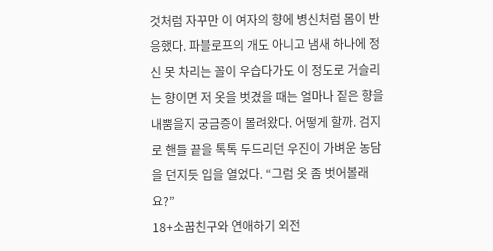것처럼 자꾸만 이 여자의 향에 병신처럼 몸이 반응했다. 파블로프의 개도 아니고 냄새 하나에 정신 못 차리는 꼴이 우습다가도 이 정도로 거슬리는 향이면 저 옷을 벗겼을 때는 얼마나 짙은 향을 내뿜을지 궁금증이 몰려왔다. 어떻게 할까. 검지로 핸들 끝을 톡톡 두드리던 우진이 가벼운 농담을 던지듯 입을 열었다. “그럼 옷 좀 벗어볼래요?”
18+소꿉친구와 연애하기 외전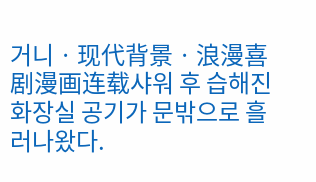거니 · 现代背景 · 浪漫喜剧漫画连载샤워 후 습해진 화장실 공기가 문밖으로 흘러나왔다.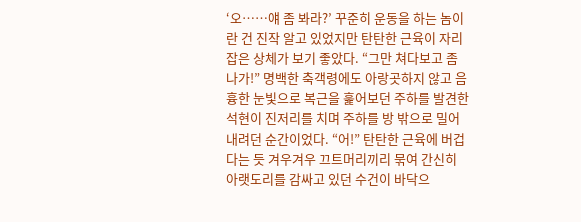‘오……얘 좀 봐라?’ 꾸준히 운동을 하는 놈이란 건 진작 알고 있었지만 탄탄한 근육이 자리 잡은 상체가 보기 좋았다. “그만 쳐다보고 좀 나가!” 명백한 축객령에도 아랑곳하지 않고 음흉한 눈빛으로 복근을 훑어보던 주하를 발견한 석현이 진저리를 치며 주하를 방 밖으로 밀어내려던 순간이었다. “어!” 탄탄한 근육에 버겁다는 듯 겨우겨우 끄트머리끼리 묶여 간신히 아랫도리를 감싸고 있던 수건이 바닥으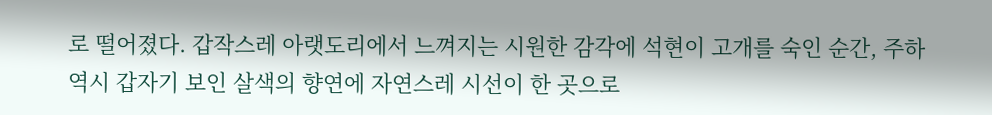로 떨어졌다. 갑작스레 아랫도리에서 느껴지는 시원한 감각에 석현이 고개를 숙인 순간, 주하 역시 갑자기 보인 살색의 향연에 자연스레 시선이 한 곳으로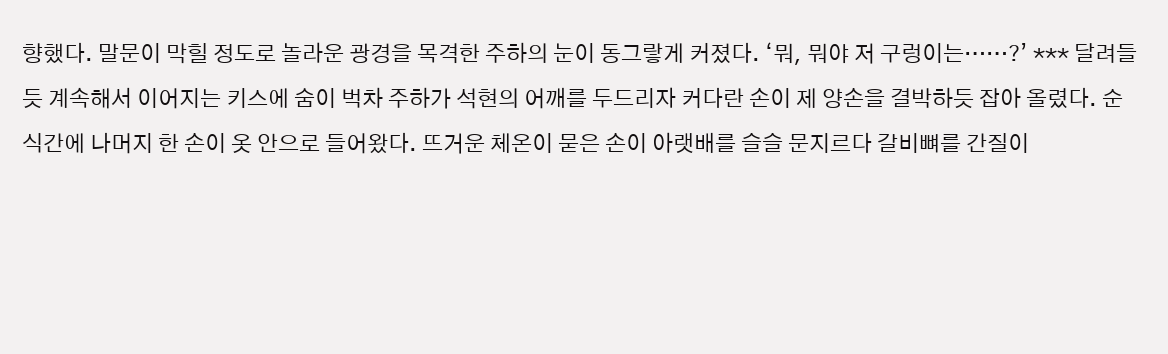향했다. 말문이 막힐 정도로 놀라운 광경을 목격한 주하의 눈이 동그랗게 커졌다. ‘뭐, 뭐야 저 구렁이는……?’ *** 달려들 듯 계속해서 이어지는 키스에 숨이 벅차 주하가 석현의 어깨를 두드리자 커다란 손이 제 양손을 결박하듯 잡아 올렸다. 순식간에 나머지 한 손이 옷 안으로 들어왔다. 뜨거운 체온이 묻은 손이 아랫배를 슬슬 문지르다 갈비뼈를 간질이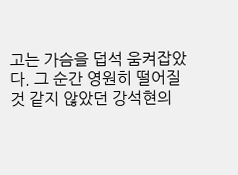고는 가슴을 덥석 움켜잡았다. 그 순간 영원히 떨어질 것 같지 않았던 강석현의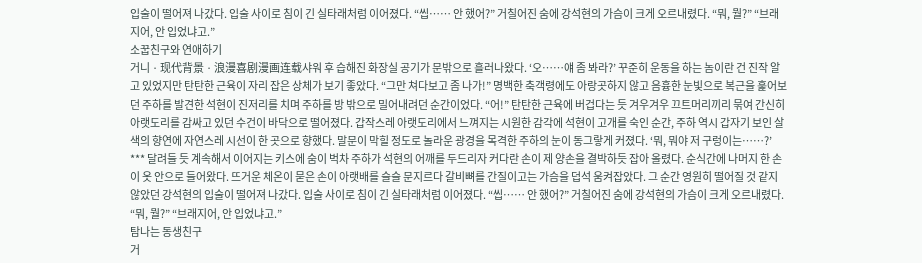입술이 떨어져 나갔다. 입술 사이로 침이 긴 실타래처럼 이어졌다. “씹…… 안 했어?” 거칠어진 숨에 강석현의 가슴이 크게 오르내렸다. “뭐, 뭘?” “브래지어, 안 입었냐고.”
소꿉친구와 연애하기
거니 · 现代背景 · 浪漫喜剧漫画连载샤워 후 습해진 화장실 공기가 문밖으로 흘러나왔다. ‘오……얘 좀 봐라?’ 꾸준히 운동을 하는 놈이란 건 진작 알고 있었지만 탄탄한 근육이 자리 잡은 상체가 보기 좋았다. “그만 쳐다보고 좀 나가!” 명백한 축객령에도 아랑곳하지 않고 음흉한 눈빛으로 복근을 훑어보던 주하를 발견한 석현이 진저리를 치며 주하를 방 밖으로 밀어내려던 순간이었다. “어!” 탄탄한 근육에 버겁다는 듯 겨우겨우 끄트머리끼리 묶여 간신히 아랫도리를 감싸고 있던 수건이 바닥으로 떨어졌다. 갑작스레 아랫도리에서 느껴지는 시원한 감각에 석현이 고개를 숙인 순간, 주하 역시 갑자기 보인 살색의 향연에 자연스레 시선이 한 곳으로 향했다. 말문이 막힐 정도로 놀라운 광경을 목격한 주하의 눈이 동그랗게 커졌다. ‘뭐, 뭐야 저 구렁이는……?’ *** 달려들 듯 계속해서 이어지는 키스에 숨이 벅차 주하가 석현의 어깨를 두드리자 커다란 손이 제 양손을 결박하듯 잡아 올렸다. 순식간에 나머지 한 손이 옷 안으로 들어왔다. 뜨거운 체온이 묻은 손이 아랫배를 슬슬 문지르다 갈비뼈를 간질이고는 가슴을 덥석 움켜잡았다. 그 순간 영원히 떨어질 것 같지 않았던 강석현의 입술이 떨어져 나갔다. 입술 사이로 침이 긴 실타래처럼 이어졌다. “씹…… 안 했어?” 거칠어진 숨에 강석현의 가슴이 크게 오르내렸다. “뭐, 뭘?” “브래지어, 안 입었냐고.”
탐나는 동생친구
거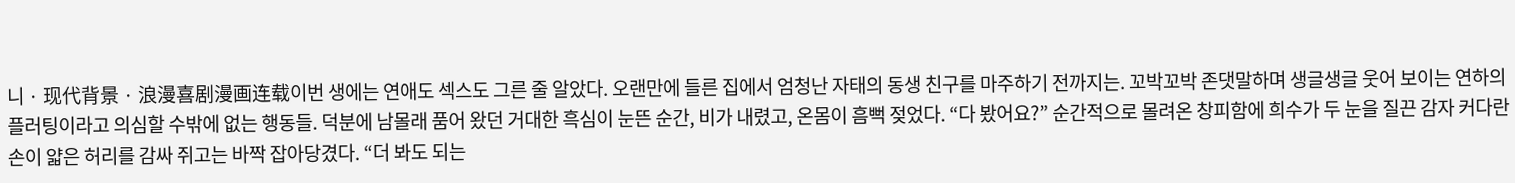니 · 现代背景 · 浪漫喜剧漫画连载이번 생에는 연애도 섹스도 그른 줄 알았다. 오랜만에 들른 집에서 엄청난 자태의 동생 친구를 마주하기 전까지는. 꼬박꼬박 존댓말하며 생글생글 웃어 보이는 연하의 플러팅이라고 의심할 수밖에 없는 행동들. 덕분에 남몰래 품어 왔던 거대한 흑심이 눈뜬 순간, 비가 내렸고, 온몸이 흠뻑 젖었다. “다 봤어요?” 순간적으로 몰려온 창피함에 희수가 두 눈을 질끈 감자 커다란 손이 얇은 허리를 감싸 쥐고는 바짝 잡아당겼다. “더 봐도 되는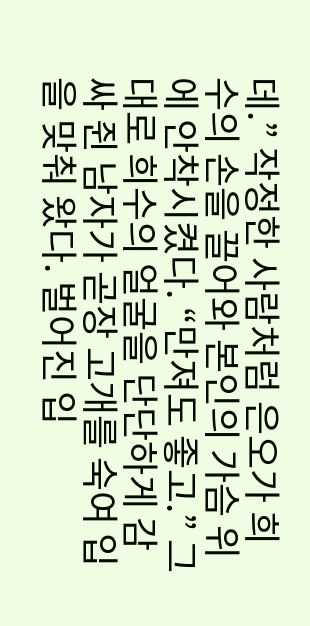데.” 작정한 사람처럼 은오가 희수의 손을 끌어와 본인의 가슴 위에 안착시켰다. “만져도 좋고.” 그대로 희수의 얼굴을 단단하게 감싸 쥔 남자가 곧장 고개를 숙여 입을 맞춰 왔다. 벌어진 입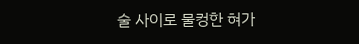술 사이로 물컹한 혀가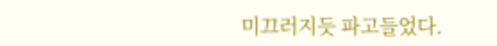미끄러지듯 파고들었다.